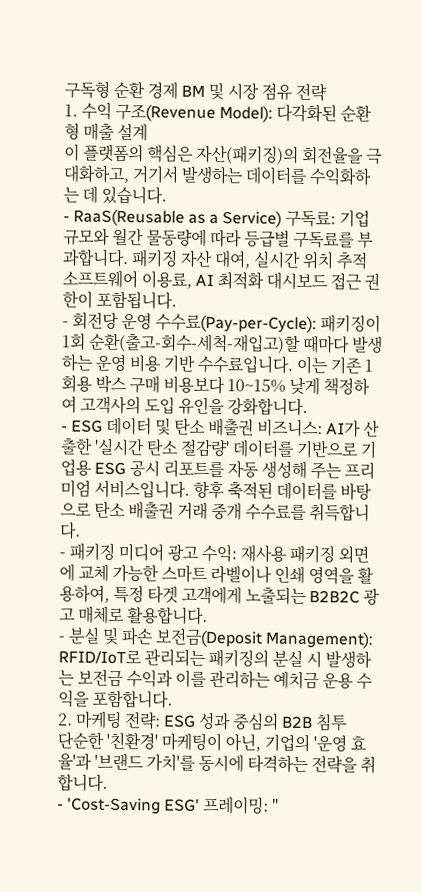구독형 순환 경제 BM 및 시장 점유 전략
1. 수익 구조(Revenue Model): 다각화된 순환형 매출 설계
이 플랫폼의 핵심은 자산(패키징)의 회전율을 극대화하고, 거기서 발생하는 데이터를 수익화하는 데 있습니다.
- RaaS(Reusable as a Service) 구독료: 기업 규모와 월간 물동량에 따라 등급별 구독료를 부과합니다. 패키징 자산 대여, 실시간 위치 추적 소프트웨어 이용료, AI 최적화 대시보드 접근 권한이 포함됩니다.
- 회전당 운영 수수료(Pay-per-Cycle): 패키징이 1회 순환(출고-회수-세척-재입고)할 때마다 발생하는 운영 비용 기반 수수료입니다. 이는 기존 1회용 박스 구매 비용보다 10~15% 낮게 책정하여 고객사의 도입 유인을 강화합니다.
- ESG 데이터 및 탄소 배출권 비즈니스: AI가 산출한 '실시간 탄소 절감량' 데이터를 기반으로 기업용 ESG 공시 리포트를 자동 생성해 주는 프리미엄 서비스입니다. 향후 축적된 데이터를 바탕으로 탄소 배출권 거래 중개 수수료를 취득합니다.
- 패키징 미디어 광고 수익: 재사용 패키징 외면에 교체 가능한 스마트 라벨이나 인쇄 영역을 활용하여, 특정 타겟 고객에게 노출되는 B2B2C 광고 매체로 활용합니다.
- 분실 및 파손 보전금(Deposit Management): RFID/IoT로 관리되는 패키징의 분실 시 발생하는 보전금 수익과 이를 관리하는 예치금 운용 수익을 포함합니다.
2. 마케팅 전략: ESG 성과 중심의 B2B 침투
단순한 '친환경' 마케팅이 아닌, 기업의 '운영 효율'과 '브랜드 가치'를 동시에 타격하는 전략을 취합니다.
- 'Cost-Saving ESG' 프레이밍: "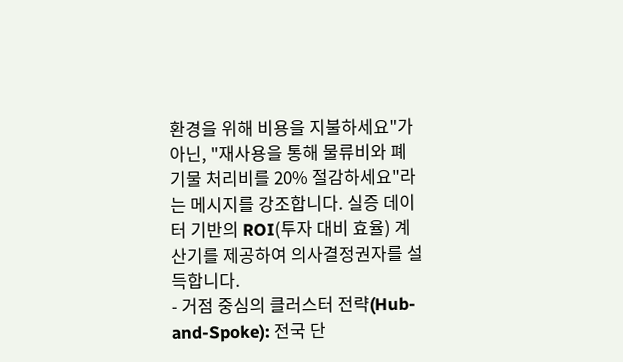환경을 위해 비용을 지불하세요"가 아닌, "재사용을 통해 물류비와 폐기물 처리비를 20% 절감하세요"라는 메시지를 강조합니다. 실증 데이터 기반의 ROI(투자 대비 효율) 계산기를 제공하여 의사결정권자를 설득합니다.
- 거점 중심의 클러스터 전략(Hub-and-Spoke): 전국 단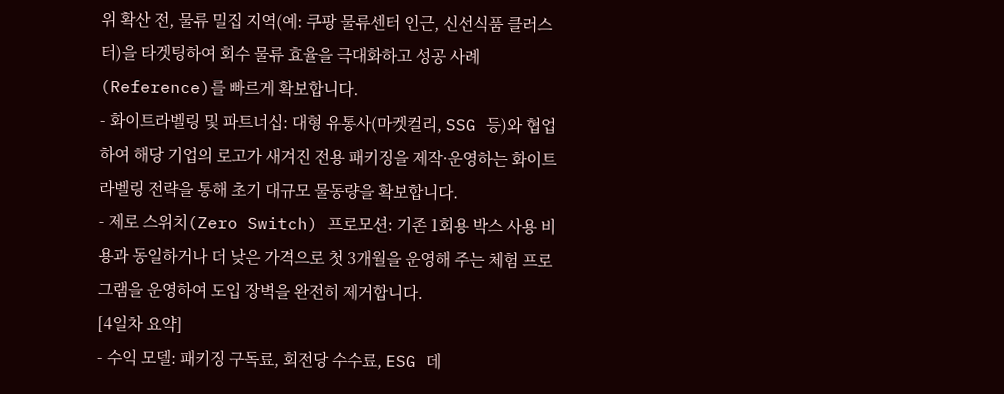위 확산 전, 물류 밀집 지역(예: 쿠팡 물류센터 인근, 신선식품 클러스터)을 타겟팅하여 회수 물류 효율을 극대화하고 성공 사례(Reference)를 빠르게 확보합니다.
- 화이트라벨링 및 파트너십: 대형 유통사(마켓컬리, SSG 등)와 협업하여 해당 기업의 로고가 새겨진 전용 패키징을 제작·운영하는 화이트라벨링 전략을 통해 초기 대규모 물동량을 확보합니다.
- 제로 스위치(Zero Switch) 프로모션: 기존 1회용 박스 사용 비용과 동일하거나 더 낮은 가격으로 첫 3개월을 운영해 주는 체험 프로그램을 운영하여 도입 장벽을 완전히 제거합니다.
[4일차 요약]
- 수익 모델: 패키징 구독료, 회전당 수수료, ESG 데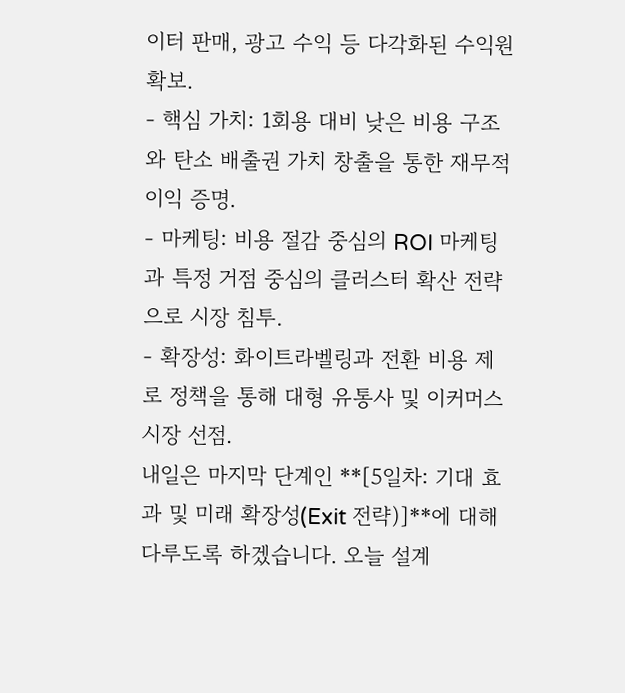이터 판매, 광고 수익 등 다각화된 수익원 확보.
- 핵심 가치: 1회용 대비 낮은 비용 구조와 탄소 배출권 가치 창출을 통한 재무적 이익 증명.
- 마케팅: 비용 절감 중심의 ROI 마케팅과 특정 거점 중심의 클러스터 확산 전략으로 시장 침투.
- 확장성: 화이트라벨링과 전환 비용 제로 정책을 통해 대형 유통사 및 이커머스 시장 선점.
내일은 마지막 단계인 **[5일차: 기대 효과 및 미래 확장성(Exit 전략)]**에 대해 다루도록 하겠습니다. 오늘 설계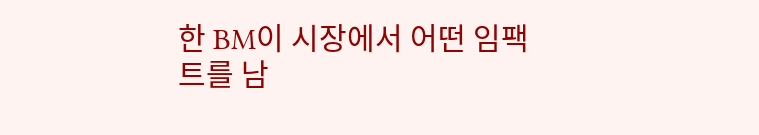한 BM이 시장에서 어떤 임팩트를 남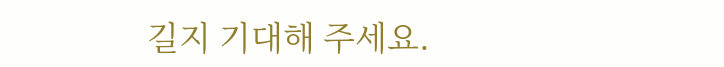길지 기대해 주세요.